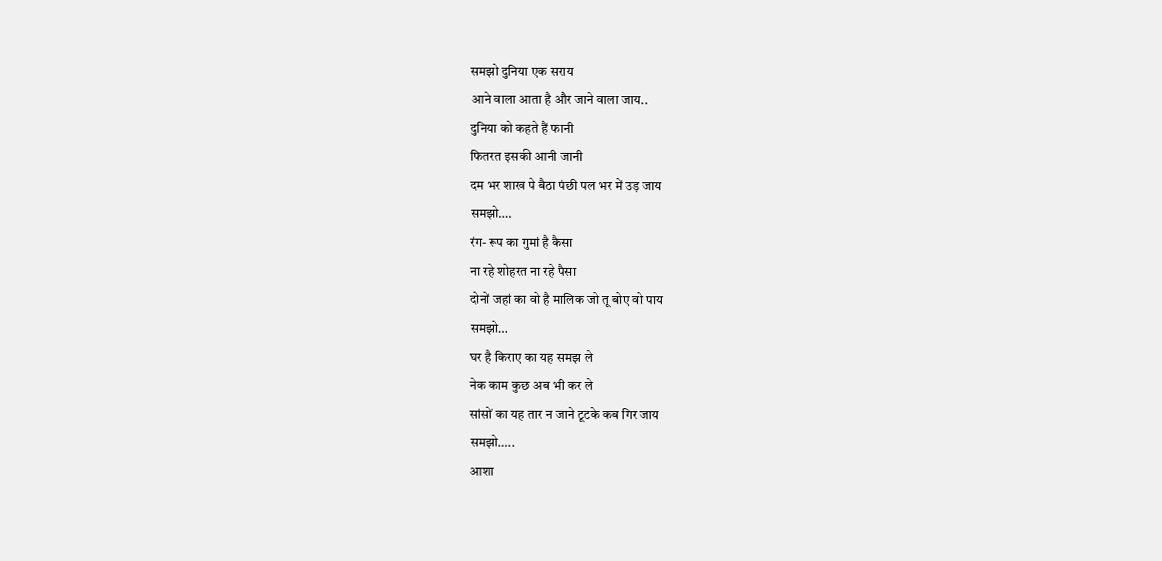समझो दुनिया एक सराय
आने वाला आता है और जाने वाला जाय..
दुनिया को कहते हैं फानी
फितरत इसकी आनी जानी
दम भर शाख पे बैठा पंछी पल भर में उड़ जाय
समझो….
रंग- रूप का गुमां है कैसा
ना रहे शोहरत ना रहे पैसा
दोनों जहां का वो है मालिक जो तू बोए वो पाय
समझो…
घर है किराए का यह समझ ले
नेक काम कुछ अब भी कर ले
सांसों का यह तार न जाने टूटके कब गिर जाय
समझो…..
आशा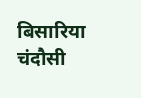बिसारिया चंदौसी